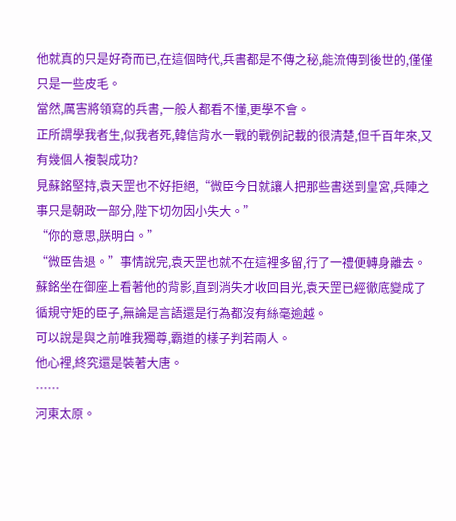他就真的只是好奇而已,在這個時代,兵書都是不傳之秘,能流傳到後世的,僅僅只是一些皮毛。
當然,厲害將領寫的兵書,一般人都看不懂,更學不會。
正所謂學我者生,似我者死,韓信背水一戰的戰例記載的很清楚,但千百年來,又有幾個人複製成功?
見蘇銘堅持,袁天罡也不好拒絕,“微臣今日就讓人把那些書送到皇宮,兵陣之事只是朝政一部分,陛下切勿因小失大。”
“你的意思,朕明白。”
“微臣告退。”事情說完,袁天罡也就不在這裡多留,行了一禮便轉身離去。
蘇銘坐在御座上看著他的背影,直到消失才收回目光,袁天罡已經徹底變成了循規守矩的臣子,無論是言語還是行為都沒有絲毫逾越。
可以說是與之前唯我獨尊,霸道的樣子判若兩人。
他心裡,終究還是裝著大唐。
……
河東太原。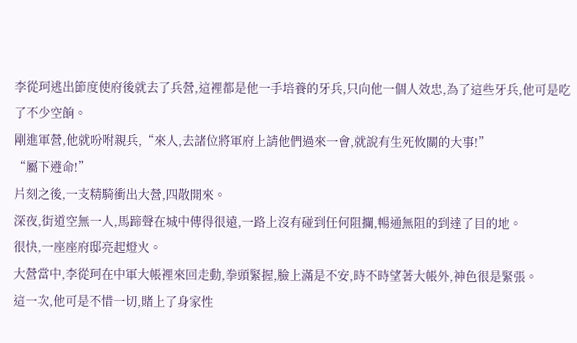李從珂逃出節度使府後就去了兵營,這裡都是他一手培養的牙兵,只向他一個人效忠,為了這些牙兵,他可是吃了不少空餉。
剛進軍營,他就吩咐親兵,“來人,去諸位將軍府上請他們過來一會,就說有生死攸關的大事!”
“屬下遵命!”
片刻之後,一支精騎衝出大營,四散開來。
深夜,街道空無一人,馬蹄聲在城中傳得很遠,一路上沒有碰到任何阻攔,暢通無阻的到達了目的地。
很快,一座座府邸亮起燈火。
大營當中,李從珂在中軍大帳裡來回走動,拳頭緊握,臉上滿是不安,時不時望著大帳外,神色很是緊張。
這一次,他可是不惜一切,賭上了身家性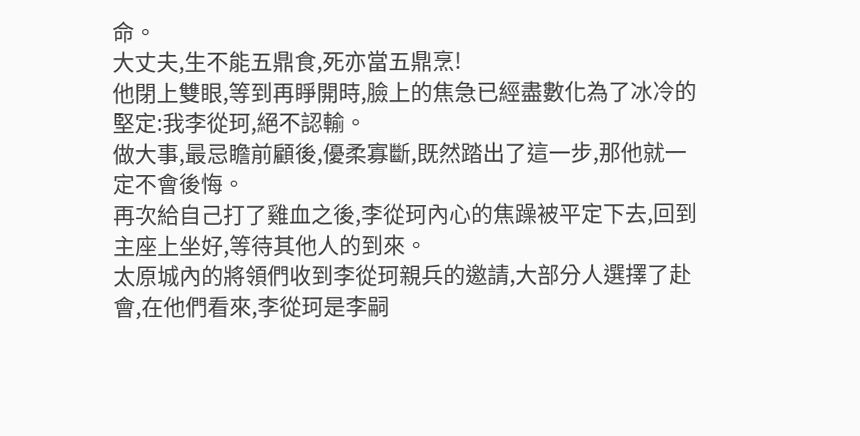命。
大丈夫,生不能五鼎食,死亦當五鼎烹!
他閉上雙眼,等到再睜開時,臉上的焦急已經盡數化為了冰冷的堅定:我李從珂,絕不認輸。
做大事,最忌瞻前顧後,優柔寡斷,既然踏出了這一步,那他就一定不會後悔。
再次給自己打了雞血之後,李從珂內心的焦躁被平定下去,回到主座上坐好,等待其他人的到來。
太原城內的將領們收到李從珂親兵的邀請,大部分人選擇了赴會,在他們看來,李從珂是李嗣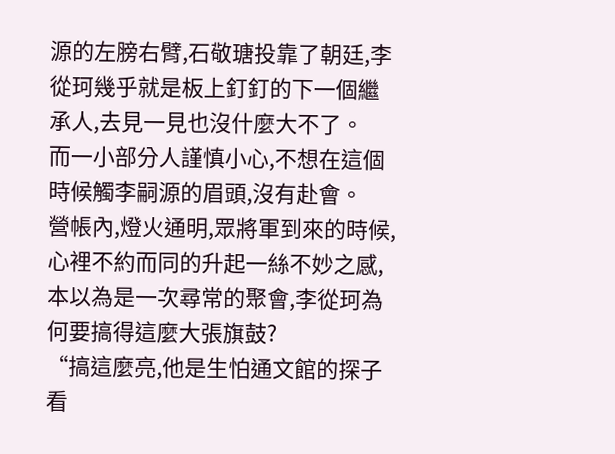源的左膀右臂,石敬瑭投靠了朝廷,李從珂幾乎就是板上釘釘的下一個繼承人,去見一見也沒什麼大不了。
而一小部分人謹慎小心,不想在這個時候觸李嗣源的眉頭,沒有赴會。
營帳內,燈火通明,眾將軍到來的時候,心裡不約而同的升起一絲不妙之感,本以為是一次尋常的聚會,李從珂為何要搞得這麼大張旗鼓?
“搞這麼亮,他是生怕通文館的探子看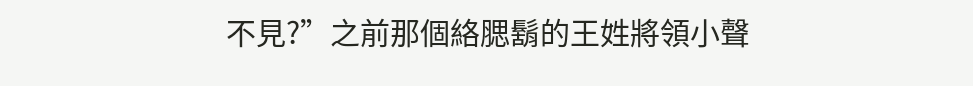不見?”之前那個絡腮鬍的王姓將領小聲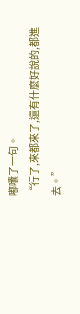嘟囔了一句。
“行了,來都來了,還有什麼好說的,都進去。”